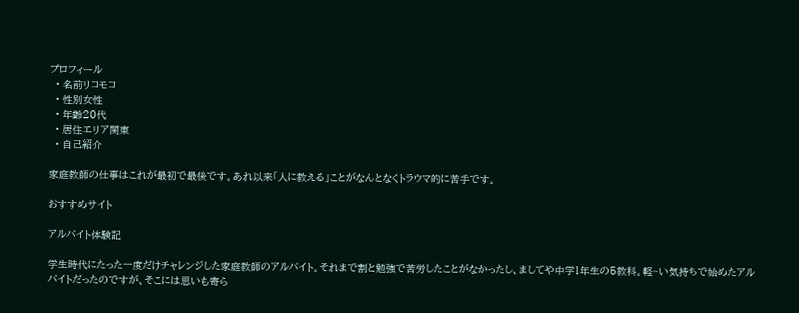プロフィール
  • 名前リコモコ
  • 性別女性
  • 年齢20代
  • 居住エリア関東
  • 自己紹介

家庭教師の仕事はこれが最初で最後です。あれ以来「人に教える」ことがなんとなくトラウマ的に苦手です。

おすすめサイト

アルバイト体験記

学生時代にたった一度だけチャレンジした家庭教師のアルバイト。それまで割と勉強で苦労したことがなかったし、ましてや中学1年生の5教科。軽~い気持ちで始めたアルバイトだったのですが、そこには思いも寄ら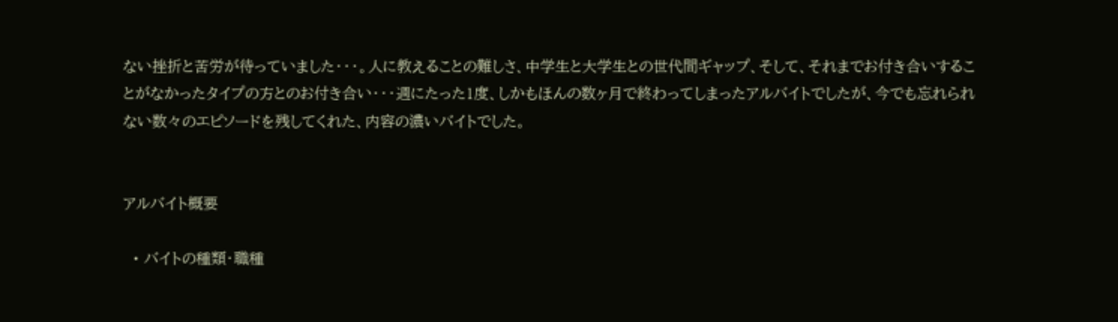ない挫折と苦労が待っていました・・・。人に教えることの難しさ、中学生と大学生との世代間ギャップ、そして、それまでお付き合いすることがなかったタイプの方とのお付き合い・・・週にたった1度、しかもほんの数ヶ月で終わってしまったアルバイトでしたが、今でも忘れられない数々のエピソードを残してくれた、内容の濃いバイトでした。


アルバイト概要

  • バイトの種類・職種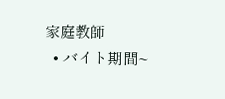家庭教師
  • バイト期間~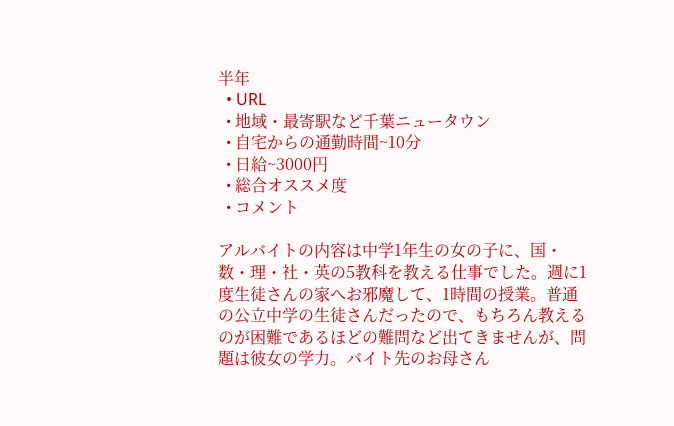半年
  • URL
  • 地域・最寄駅など千葉ニュータウン
  • 自宅からの通勤時間~10分
  • 日給~3000円
  • 総合オススメ度
  • コメント

アルバイトの内容は中学1年生の女の子に、国・数・理・社・英の5教科を教える仕事でした。週に1度生徒さんの家へお邪魔して、1時間の授業。普通の公立中学の生徒さんだったので、もちろん教えるのが困難であるほどの難問など出てきませんが、問題は彼女の学力。バイト先のお母さん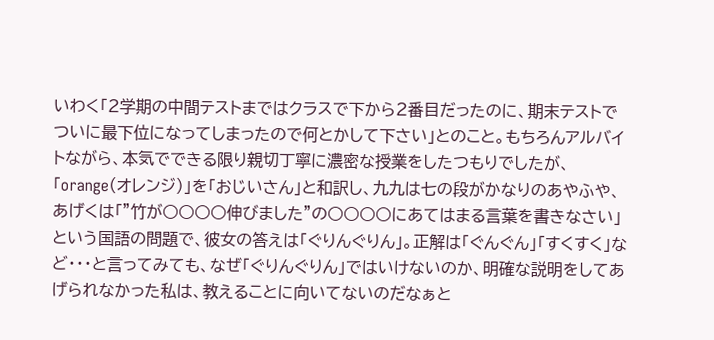いわく「2学期の中間テストまではクラスで下から2番目だったのに、期末テストでついに最下位になってしまったので何とかして下さい」とのこと。もちろんアルバイトながら、本気でできる限り親切丁寧に濃密な授業をしたつもりでしたが、「orange(オレンジ)」を「おじいさん」と和訳し、九九は七の段がかなりのあやふや、あげくは「”竹が○○○○伸びました”の○○○○にあてはまる言葉を書きなさい」という国語の問題で、彼女の答えは「ぐりんぐりん」。正解は「ぐんぐん」「すくすく」など・・・と言ってみても、なぜ「ぐりんぐりん」ではいけないのか、明確な説明をしてあげられなかった私は、教えることに向いてないのだなぁと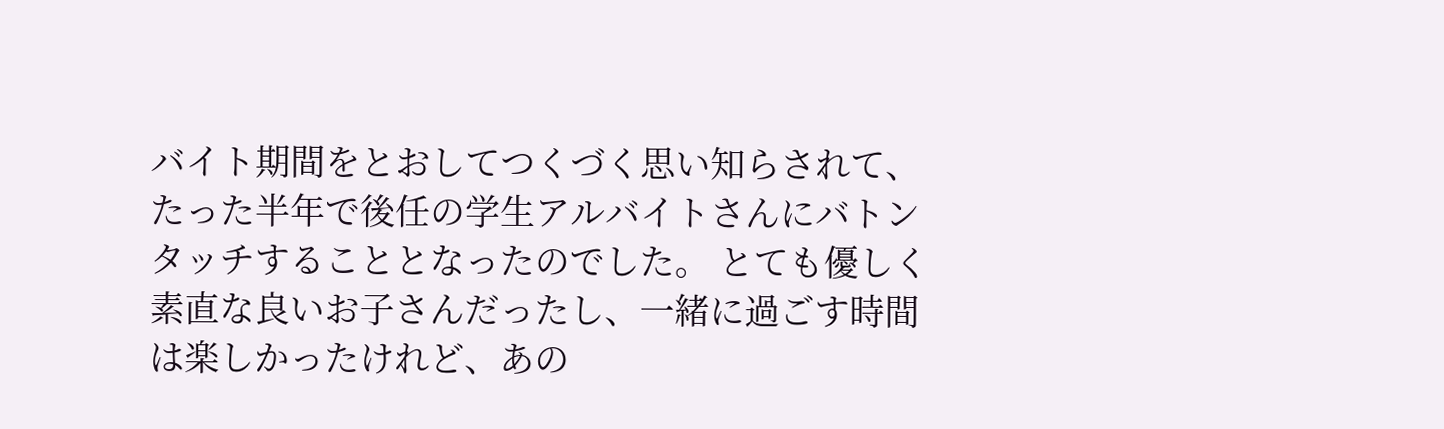バイト期間をとおしてつくづく思い知らされて、たった半年で後任の学生アルバイトさんにバトンタッチすることとなったのでした。 とても優しく素直な良いお子さんだったし、一緒に過ごす時間は楽しかったけれど、あの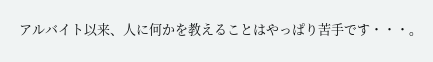アルバイト以来、人に何かを教えることはやっぱり苦手です・・・。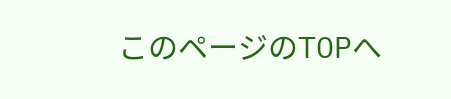このページのTOPへ